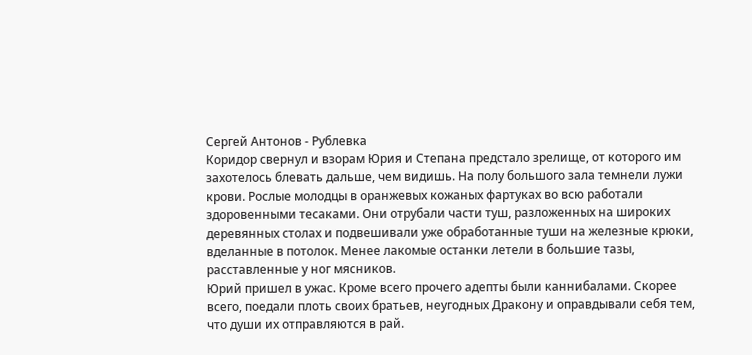Сергей Антонов - Рублевка
Коридор свернул и взорам Юрия и Степана предстало зрелище, от которого им захотелось блевать дальше, чем видишь. На полу большого зала темнели лужи крови. Рослые молодцы в оранжевых кожаных фартуках во всю работали здоровенными тесаками. Они отрубали части туш, разложенных на широких деревянных столах и подвешивали уже обработанные туши на железные крюки, вделанные в потолок. Менее лакомые останки летели в большие тазы, расставленные у ног мясников.
Юрий пришел в ужас. Кроме всего прочего адепты были каннибалами. Скорее всего, поедали плоть своих братьев, неугодных Дракону и оправдывали себя тем, что души их отправляются в рай.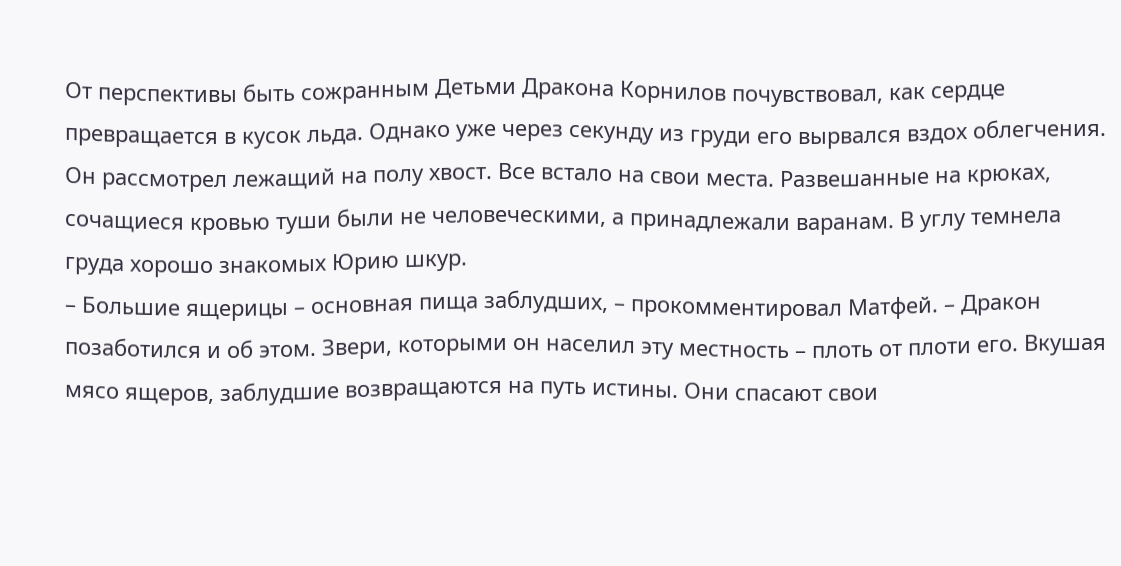От перспективы быть сожранным Детьми Дракона Корнилов почувствовал, как сердце превращается в кусок льда. Однако уже через секунду из груди его вырвался вздох облегчения. Он рассмотрел лежащий на полу хвост. Все встало на свои места. Развешанные на крюках, сочащиеся кровью туши были не человеческими, а принадлежали варанам. В углу темнела груда хорошо знакомых Юрию шкур.
– Большие ящерицы – основная пища заблудших, – прокомментировал Матфей. – Дракон позаботился и об этом. Звери, которыми он населил эту местность – плоть от плоти его. Вкушая мясо ящеров, заблудшие возвращаются на путь истины. Они спасают свои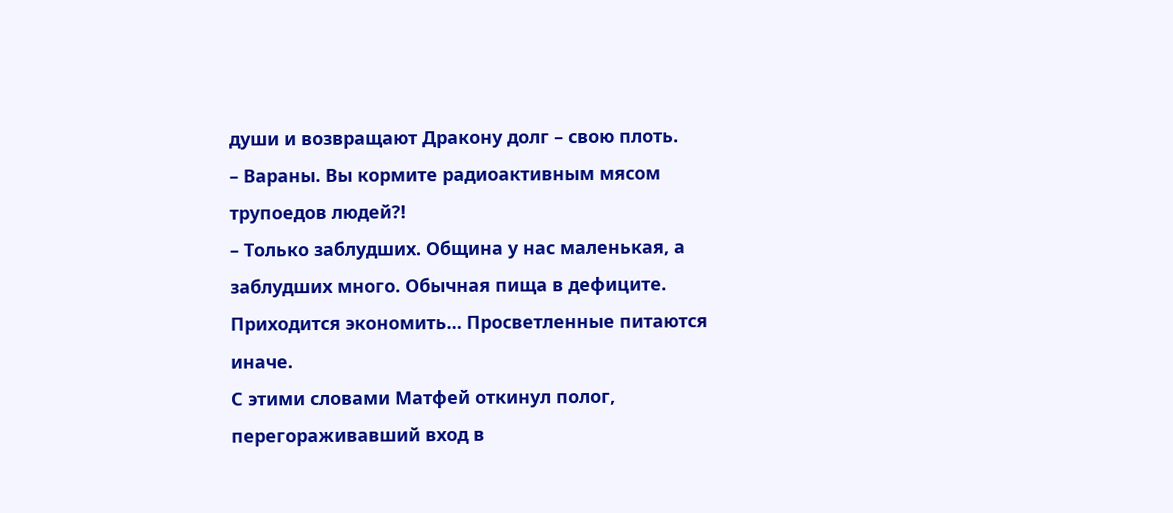души и возвращают Дракону долг – свою плоть.
– Вараны. Вы кормите радиоактивным мясом трупоедов людей?!
– Только заблудших. Община у нас маленькая, а заблудших много. Обычная пища в дефиците. Приходится экономить… Просветленные питаются иначе.
С этими словами Матфей откинул полог, перегораживавший вход в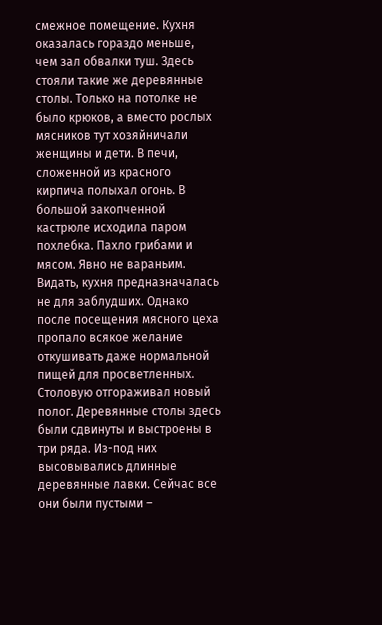смежное помещение. Кухня оказалась гораздо меньше, чем зал обвалки туш. Здесь стояли такие же деревянные столы. Только на потолке не было крюков, а вместо рослых мясников тут хозяйничали женщины и дети. В печи, сложенной из красного кирпича полыхал огонь. В большой закопченной кастрюле исходила паром похлебка. Пахло грибами и мясом. Явно не вараньим. Видать, кухня предназначалась не для заблудших. Однако после посещения мясного цеха пропало всякое желание откушивать даже нормальной пищей для просветленных.
Столовую отгораживал новый полог. Деревянные столы здесь были сдвинуты и выстроены в три ряда. Из-под них высовывались длинные деревянные лавки. Сейчас все они были пустыми –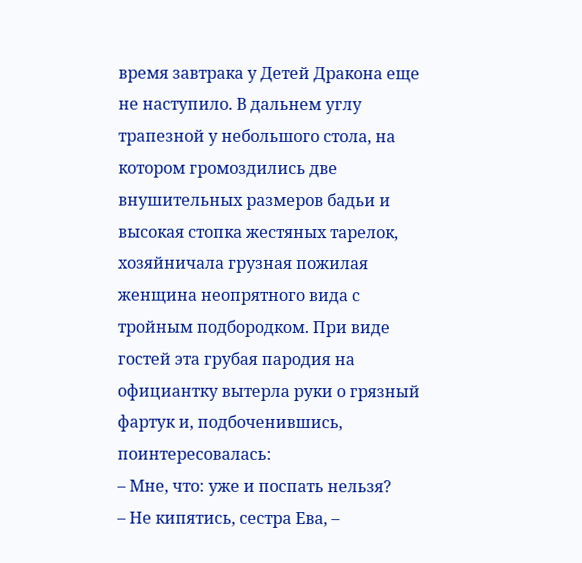время завтрака у Детей Дракона еще не наступило. В дальнем углу трапезной у небольшого стола, на котором громоздились две внушительных размеров бадьи и высокая стопка жестяных тарелок, хозяйничала грузная пожилая женщина неопрятного вида с тройным подбородком. При виде гостей эта грубая пародия на официантку вытерла руки о грязный фартук и, подбоченившись, поинтересовалась:
– Мне, что: уже и поспать нельзя?
– Не кипятись, сестра Ева, –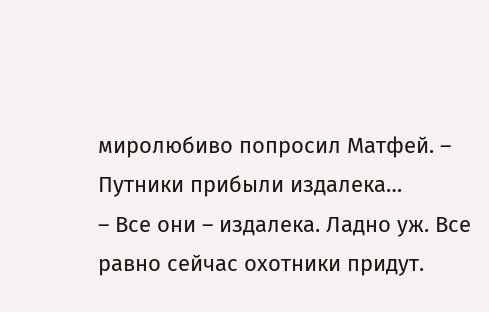миролюбиво попросил Матфей. – Путники прибыли издалека…
– Все они – издалека. Ладно уж. Все равно сейчас охотники придут.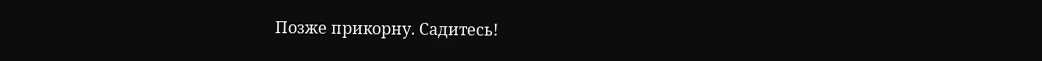Позже прикорну. Садитесь!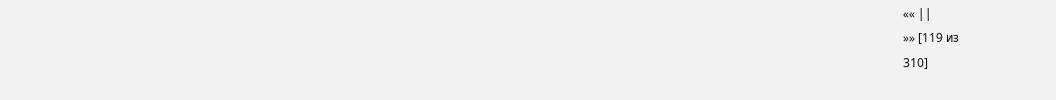«« ||
»» [119 из
310]